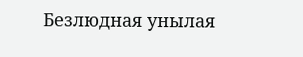Безлюдная унылая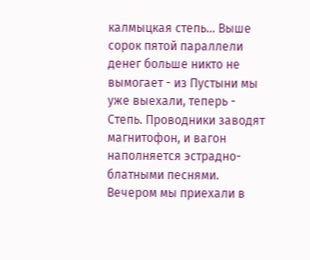калмыцкая степь... Выше сорок пятой параллели денег больше никто не вымогает - из Пустыни мы уже выехали, теперь - Степь. Проводники заводят магнитофон, и вагон наполняется эстрадно-блатными песнями.
Вечером мы приехали в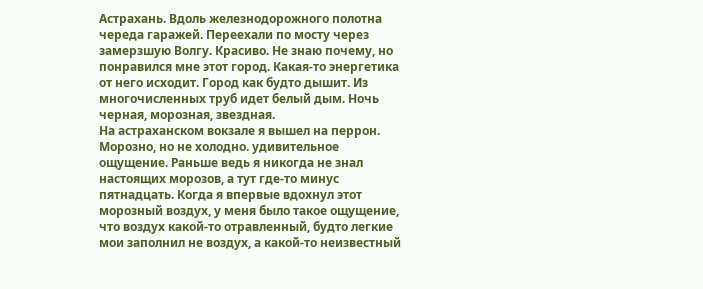Астрахань. Вдоль железнодорожного полотна череда гаражей. Переехали по мосту через замерзшую Волгу. Красиво. Не знаю почему, но понравился мне этот город. Какая-то энергетика от него исходит. Город как будто дышит. Из многочисленных труб идет белый дым. Ночь черная, морозная, звездная.
На астраханском вокзале я вышел на перрон. Морозно, но не холодно. удивительное ощущение. Раньше ведь я никогда не знал настоящих морозов, а тут где-то минус пятнадцать. Когда я впервые вдохнул этот морозный воздух, у меня было такое ощущение, что воздух какой-то отравленный, будто легкие мои заполнил не воздух, а какой-то неизвестный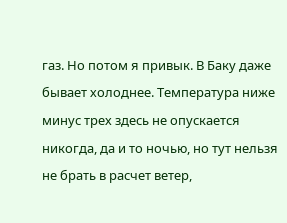газ. Но потом я привык. В Баку даже бывает холоднее. Температура ниже минус трех здесь не опускается никогда, да и то ночью, но тут нельзя не брать в расчет ветер,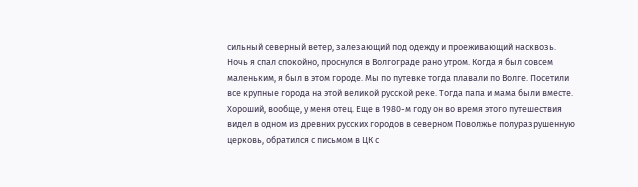сильный северный ветер, залезающий под одежду и проеживающий насквозь.
Ночь я спал спокойно, проснулся в Волгограде рано утром. Когда я был совсем маленьким, я был в этом городе. Мы по путевке тогда плавали по Волге. Посетили все крупные города на этой великой русской реке. Тогда папа и мама были вместе. Хороший, вообще, у меня отец. Еще в 1980-м году он во время этого путешествия видел в одном из древних русских городов в северном Поволжье полуразрушенную церковь, обратился с письмом в ЦК с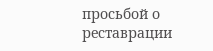просьбой о реставрации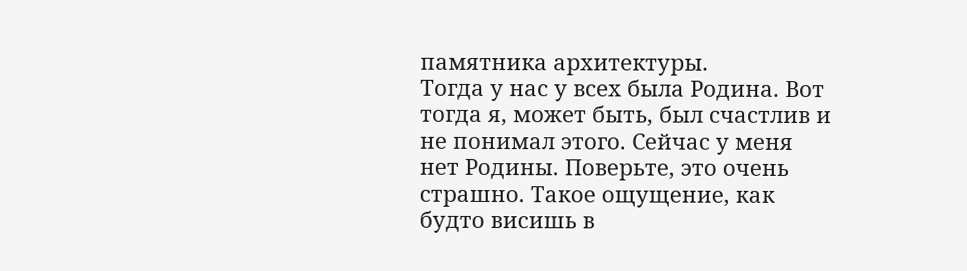памятника архитектуры.
Тогда у нас у всех была Родина. Вот тогда я, может быть, был счастлив и не понимал этого. Сейчас у меня нет Родины. Поверьте, это очень страшно. Такое ощущение, как будто висишь в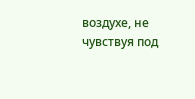воздухе, не чувствуя под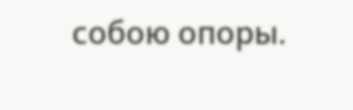собою опоры.